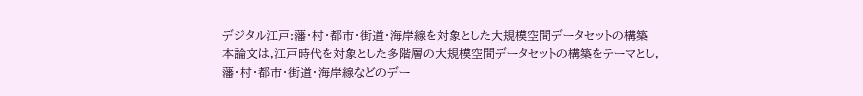デジタル江戸:藩・村・都市・街道・海岸線を対象とした大規模空間データセットの構築
本論文は,江戸時代を対象とした多階層の大規模空間データセットの構築をテーマとし,藩・村・都市・街道・海岸線などのデー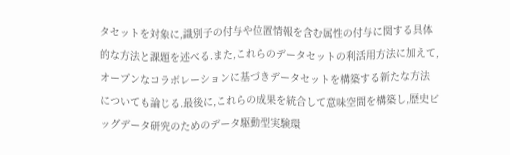タセットを対象に,識別子の付与や位置情報を含む属性の付与に関する具体的な方法と課題を述べる.また,これらのデータセットの利活用方法に加えて,オープンなコラボレーションに基づきデータセットを構築する新たな方法についても論じる.最後に,これらの成果を統合して意味空間を構築し,歴史ビッグデータ研究のためのデータ駆動型実験環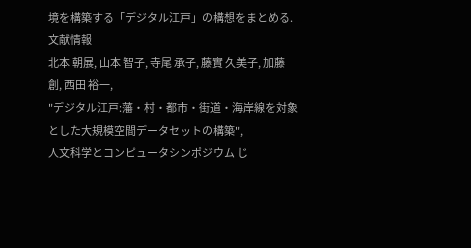境を構築する「デジタル江戸」の構想をまとめる.
文献情報
北本 朝展, 山本 智子, 寺尾 承子, 藤實 久美子, 加藤 創, 西田 裕一,
"デジタル江戸:藩・村・都市・街道・海岸線を対象とした大規模空間データセットの構築",
人文科学とコンピュータシンポジウム じ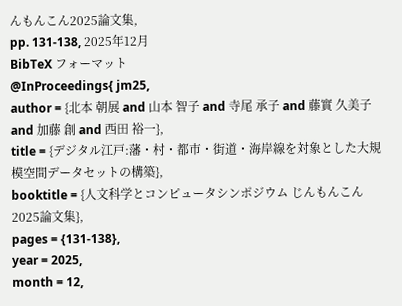んもんこん2025論文集,
pp. 131-138, 2025年12月
BibTeX フォーマット
@InProceedings{ jm25,
author = {北本 朝展 and 山本 智子 and 寺尾 承子 and 藤實 久美子 and 加藤 創 and 西田 裕一},
title = {デジタル江戸:藩・村・都市・街道・海岸線を対象とした大規模空間データセットの構築},
booktitle = {人文科学とコンピュータシンポジウム じんもんこん2025論文集},
pages = {131-138},
year = 2025,
month = 12,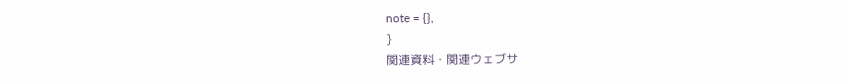note = {},
}
関連資料・関連ウェブサ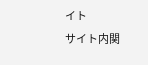イト
サイト内関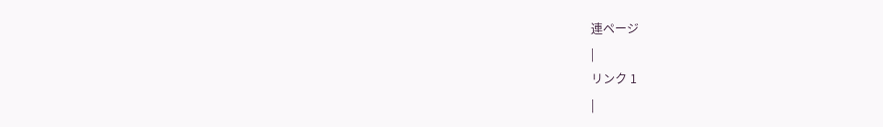連ページ
|
リンク 1
|